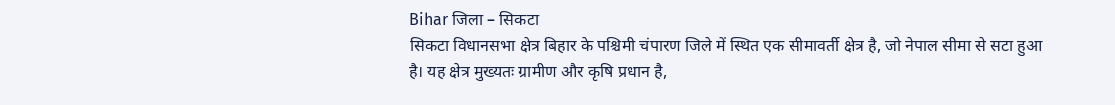Bihar जिला – सिकटा
सिकटा विधानसभा क्षेत्र बिहार के पश्चिमी चंपारण जिले में स्थित एक सीमावर्ती क्षेत्र है, जो नेपाल सीमा से सटा हुआ है। यह क्षेत्र मुख्यतः ग्रामीण और कृषि प्रधान है,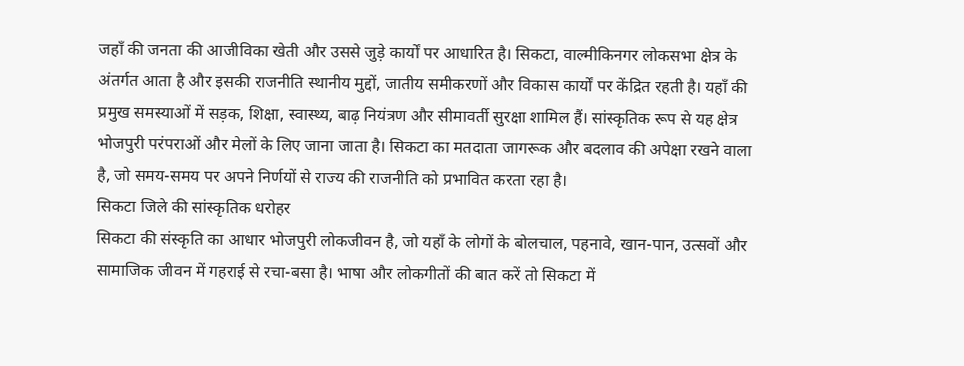जहाँ की जनता की आजीविका खेती और उससे जुड़े कार्यों पर आधारित है। सिकटा, वाल्मीकिनगर लोकसभा क्षेत्र के अंतर्गत आता है और इसकी राजनीति स्थानीय मुद्दों, जातीय समीकरणों और विकास कार्यों पर केंद्रित रहती है। यहाँ की प्रमुख समस्याओं में सड़क, शिक्षा, स्वास्थ्य, बाढ़ नियंत्रण और सीमावर्ती सुरक्षा शामिल हैं। सांस्कृतिक रूप से यह क्षेत्र भोजपुरी परंपराओं और मेलों के लिए जाना जाता है। सिकटा का मतदाता जागरूक और बदलाव की अपेक्षा रखने वाला है, जो समय-समय पर अपने निर्णयों से राज्य की राजनीति को प्रभावित करता रहा है।
सिकटा जिले की सांस्कृतिक धरोहर
सिकटा की संस्कृति का आधार भोजपुरी लोकजीवन है, जो यहाँ के लोगों के बोलचाल, पहनावे, खान-पान, उत्सवों और सामाजिक जीवन में गहराई से रचा-बसा है। भाषा और लोकगीतों की बात करें तो सिकटा में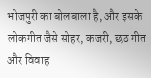भोजपुरी का बोलबाला है, और इसके लोकगीत जैसे सोहर, कजरी, छठ गीत और विवाह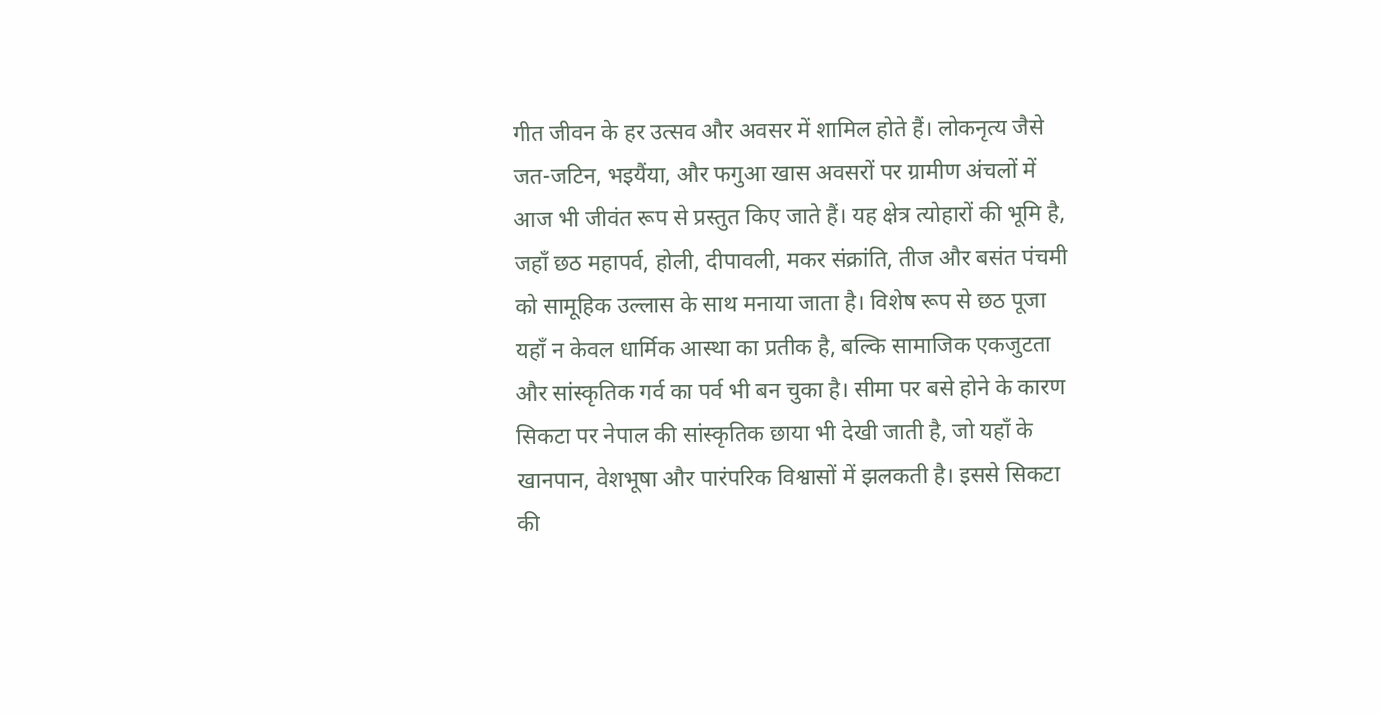गीत जीवन के हर उत्सव और अवसर में शामिल होते हैं। लोकनृत्य जैसे जत-जटिन, भइयैंया, और फगुआ खास अवसरों पर ग्रामीण अंचलों में आज भी जीवंत रूप से प्रस्तुत किए जाते हैं। यह क्षेत्र त्योहारों की भूमि है, जहाँ छठ महापर्व, होली, दीपावली, मकर संक्रांति, तीज और बसंत पंचमी को सामूहिक उल्लास के साथ मनाया जाता है। विशेष रूप से छठ पूजा यहाँ न केवल धार्मिक आस्था का प्रतीक है, बल्कि सामाजिक एकजुटता और सांस्कृतिक गर्व का पर्व भी बन चुका है। सीमा पर बसे होने के कारण सिकटा पर नेपाल की सांस्कृतिक छाया भी देखी जाती है, जो यहाँ के खानपान, वेशभूषा और पारंपरिक विश्वासों में झलकती है। इससे सिकटा की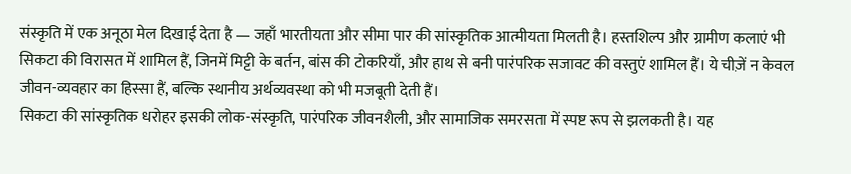संस्कृति में एक अनूठा मेल दिखाई देता है — जहाँ भारतीयता और सीमा पार की सांस्कृतिक आत्मीयता मिलती है। हस्तशिल्प और ग्रामीण कलाएं भी सिकटा की विरासत में शामिल हैं, जिनमें मिट्टी के बर्तन, बांस की टोकरियाँ, और हाथ से बनी पारंपरिक सजावट की वस्तुएं शामिल हैं। ये चीज़ें न केवल जीवन-व्यवहार का हिस्सा हैं, बल्कि स्थानीय अर्थव्यवस्था को भी मजबूती देती हैं।
सिकटा की सांस्कृतिक धरोहर इसकी लोक-संस्कृति, पारंपरिक जीवनशैली, और सामाजिक समरसता में स्पष्ट रूप से झलकती है। यह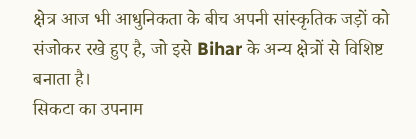क्षेत्र आज भी आधुनिकता के बीच अपनी सांस्कृतिक जड़ों को संजोकर रखे हुए है, जो इसे Bihar के अन्य क्षेत्रों से विशिष्ट बनाता है।
सिकटा का उपनाम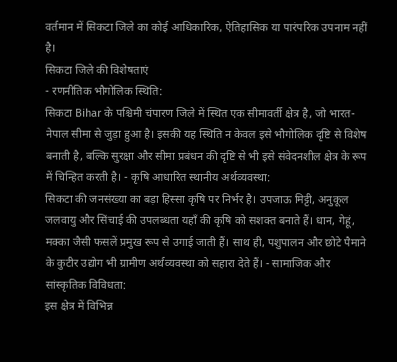वर्तमान में सिकटा जिले का कोई आधिकारिक, ऐतिहासिक या पारंपरिक उपनाम नहीं है।
सिकटा जिले की विशेषताएं
- रणनीतिक भौगोलिक स्थिति:
सिकटा Bihar के पश्चिमी चंपारण जिले में स्थित एक सीमावर्ती क्षेत्र है, जो भारत-नेपाल सीमा से जुड़ा हुआ है। इसकी यह स्थिति न केवल इसे भौगोलिक दृष्टि से विशेष बनाती है, बल्कि सुरक्षा और सीमा प्रबंधन की दृष्टि से भी इसे संवेदनशील क्षेत्र के रूप में चिन्हित करती है। - कृषि आधारित स्थानीय अर्थव्यवस्था:
सिकटा की जनसंख्या का बड़ा हिस्सा कृषि पर निर्भर है। उपजाऊ मिट्टी, अनुकूल जलवायु और सिंचाई की उपलब्धता यहाँ की कृषि को सशक्त बनाते हैं। धान, गेहूं, मक्का जैसी फसलें प्रमुख रूप से उगाई जाती हैं। साथ ही, पशुपालन और छोटे पैमाने के कुटीर उद्योग भी ग्रामीण अर्थव्यवस्था को सहारा देते हैं। - सामाजिक और सांस्कृतिक विविधता:
इस क्षेत्र में विभिन्न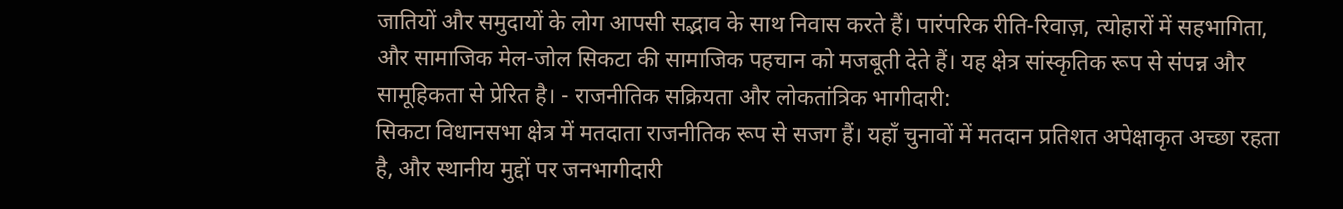जातियों और समुदायों के लोग आपसी सद्भाव के साथ निवास करते हैं। पारंपरिक रीति-रिवाज़, त्योहारों में सहभागिता, और सामाजिक मेल-जोल सिकटा की सामाजिक पहचान को मजबूती देते हैं। यह क्षेत्र सांस्कृतिक रूप से संपन्न और सामूहिकता से प्रेरित है। - राजनीतिक सक्रियता और लोकतांत्रिक भागीदारी:
सिकटा विधानसभा क्षेत्र में मतदाता राजनीतिक रूप से सजग हैं। यहाँ चुनावों में मतदान प्रतिशत अपेक्षाकृत अच्छा रहता है, और स्थानीय मुद्दों पर जनभागीदारी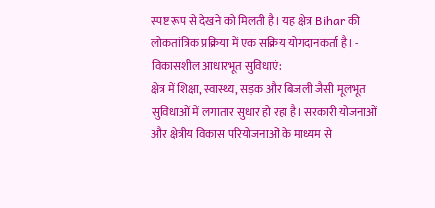स्पष्ट रूप से देखने को मिलती है। यह क्षेत्र Bihar की लोकतांत्रिक प्रक्रिया में एक सक्रिय योगदानकर्ता है। - विकासशील आधारभूत सुविधाएं:
क्षेत्र में शिक्षा, स्वास्थ्य, सड़क और बिजली जैसी मूलभूत सुविधाओं में लगातार सुधार हो रहा है। सरकारी योजनाओं और क्षेत्रीय विकास परियोजनाओं के माध्यम से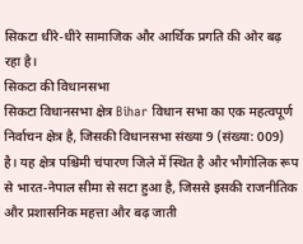सिकटा धीरे-धीरे सामाजिक और आर्थिक प्रगति की ओर बढ़ रहा है।
सिकटा की विधानसभा
सिकटा विधानसभा क्षेत्र Bihar विधान सभा का एक महत्वपूर्ण निर्वाचन क्षेत्र है, जिसकी विधानसभा संख्या 9 (संख्या: 009) है। यह क्षेत्र पश्चिमी चंपारण जिले में स्थित है और भौगोलिक रूप से भारत-नेपाल सीमा से सटा हुआ है, जिससे इसकी राजनीतिक और प्रशासनिक महत्ता और बढ़ जाती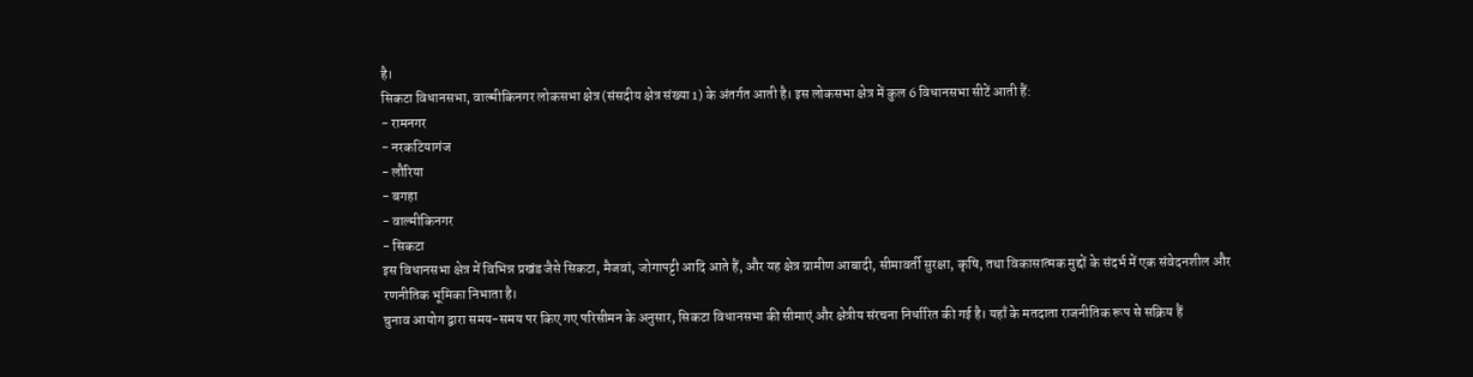है।
सिकटा विधानसभा, वाल्मीकिनगर लोकसभा क्षेत्र (संसदीय क्षेत्र संख्या 1) के अंतर्गत आती है। इस लोकसभा क्षेत्र में कुल 6 विधानसभा सीटें आती हैं:
- रामनगर
- नरकटियागंज
- लौरिया
- बगहा
- वाल्मीकिनगर
- सिकटा
इस विधानसभा क्षेत्र में विभिन्न प्रखंड जैसे सिकटा, मैजवां, जोगापट्टी आदि आते हैं, और यह क्षेत्र ग्रामीण आबादी, सीमावर्ती सुरक्षा, कृषि, तथा विकासात्मक मुद्दों के संदर्भ में एक संवेदनशील और रणनीतिक भूमिका निभाता है।
चुनाव आयोग द्वारा समय-समय पर किए गए परिसीमन के अनुसार, सिकटा विधानसभा की सीमाएं और क्षेत्रीय संरचना निर्धारित की गई है। यहाँ के मतदाता राजनीतिक रूप से सक्रिय हैं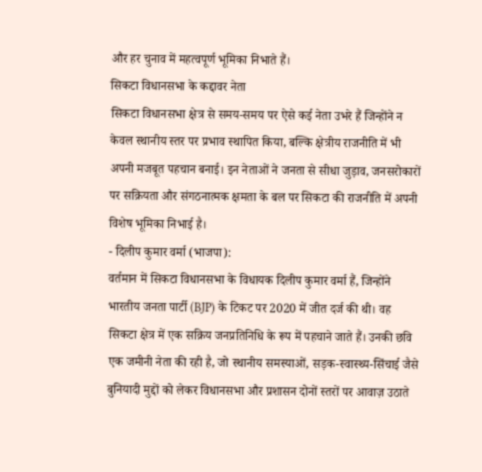और हर चुनाव में महत्वपूर्ण भूमिका निभाते हैं।
सिकटा विधानसभा के कद्दावर नेता
सिकटा विधानसभा क्षेत्र से समय-समय पर ऐसे कई नेता उभरे हैं जिन्होंने न केवल स्थानीय स्तर पर प्रभाव स्थापित किया, बल्कि क्षेत्रीय राजनीति में भी अपनी मजबूत पहचान बनाई। इन नेताओं ने जनता से सीधा जुड़ाव, जनसरोकारों पर सक्रियता और संगठनात्मक क्षमता के बल पर सिकटा की राजनीति में अपनी विशेष भूमिका निभाई है।
- दिलीप कुमार वर्मा (भाजपा):
वर्तमान में सिकटा विधानसभा के विधायक दिलीप कुमार वर्मा हैं, जिन्होंने भारतीय जनता पार्टी (BJP) के टिकट पर 2020 में जीत दर्ज की थी। वह सिकटा क्षेत्र में एक सक्रिय जनप्रतिनिधि के रूप में पहचाने जाते हैं। उनकी छवि एक जमीनी नेता की रही है, जो स्थानीय समस्याओं, सड़क-स्वास्थ्य-सिंचाई जैसे बुनियादी मुद्दों को लेकर विधानसभा और प्रशासन दोनों स्तरों पर आवाज़ उठाते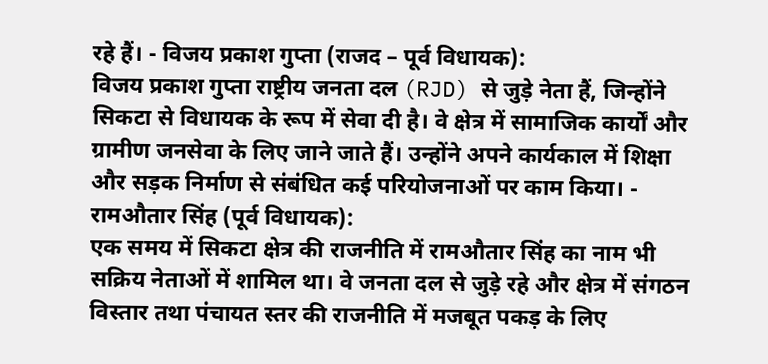रहे हैं। - विजय प्रकाश गुप्ता (राजद – पूर्व विधायक):
विजय प्रकाश गुप्ता राष्ट्रीय जनता दल (RJD) से जुड़े नेता हैं, जिन्होंने सिकटा से विधायक के रूप में सेवा दी है। वे क्षेत्र में सामाजिक कार्यों और ग्रामीण जनसेवा के लिए जाने जाते हैं। उन्होंने अपने कार्यकाल में शिक्षा और सड़क निर्माण से संबंधित कई परियोजनाओं पर काम किया। - रामऔतार सिंह (पूर्व विधायक):
एक समय में सिकटा क्षेत्र की राजनीति में रामऔतार सिंह का नाम भी सक्रिय नेताओं में शामिल था। वे जनता दल से जुड़े रहे और क्षेत्र में संगठन विस्तार तथा पंचायत स्तर की राजनीति में मजबूत पकड़ के लिए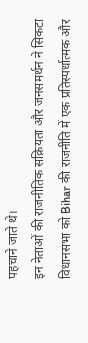पहचाने जाते थे।
इन नेताओं की राजनीतिक सक्रियता और जनसमर्थन ने सिकटा विधानसभा को Bihar की राजनीति में एक प्रतिस्पर्धात्मक और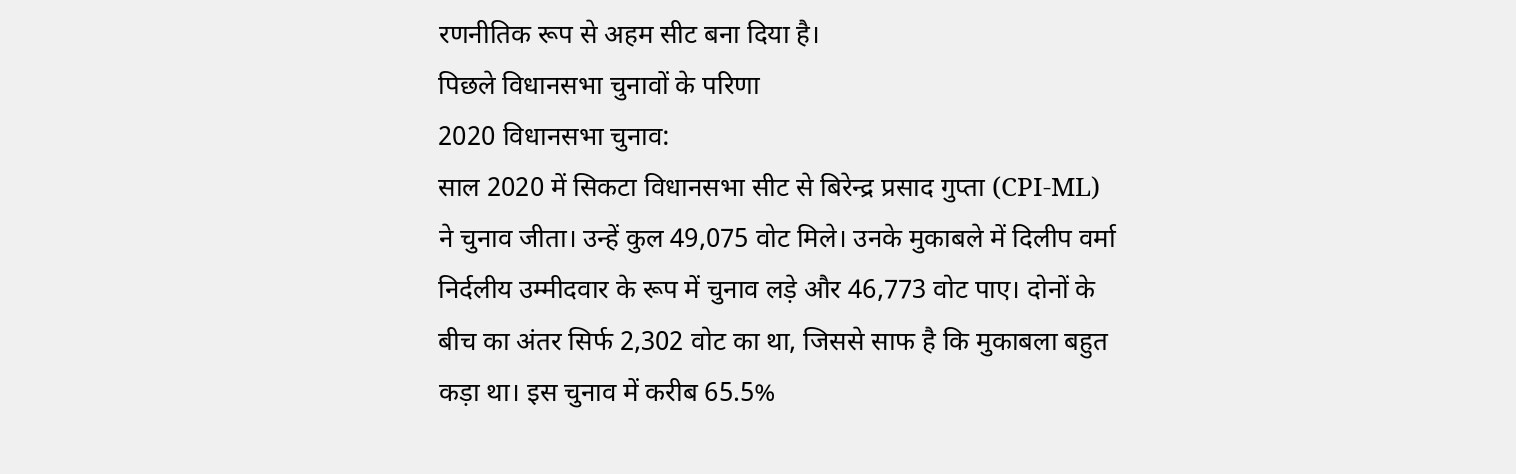रणनीतिक रूप से अहम सीट बना दिया है।
पिछले विधानसभा चुनावों के परिणा
2020 विधानसभा चुनाव:
साल 2020 में सिकटा विधानसभा सीट से बिरेन्द्र प्रसाद गुप्ता (CPI-ML) ने चुनाव जीता। उन्हें कुल 49,075 वोट मिले। उनके मुकाबले में दिलीप वर्मा निर्दलीय उम्मीदवार के रूप में चुनाव लड़े और 46,773 वोट पाए। दोनों के बीच का अंतर सिर्फ 2,302 वोट का था, जिससे साफ है कि मुकाबला बहुत कड़ा था। इस चुनाव में करीब 65.5%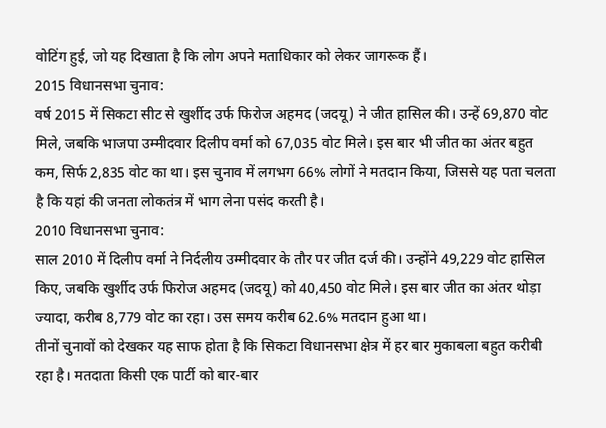वोटिंग हुई, जो यह दिखाता है कि लोग अपने मताधिकार को लेकर जागरूक हैं।
2015 विधानसभा चुनाव:
वर्ष 2015 में सिकटा सीट से खुर्शीद उर्फ फिरोज अहमद (जदयू) ने जीत हासिल की। उन्हें 69,870 वोट मिले, जबकि भाजपा उम्मीदवार दिलीप वर्मा को 67,035 वोट मिले। इस बार भी जीत का अंतर बहुत कम, सिर्फ 2,835 वोट का था। इस चुनाव में लगभग 66% लोगों ने मतदान किया, जिससे यह पता चलता है कि यहां की जनता लोकतंत्र में भाग लेना पसंद करती है।
2010 विधानसभा चुनाव:
साल 2010 में दिलीप वर्मा ने निर्दलीय उम्मीदवार के तौर पर जीत दर्ज की। उन्होंने 49,229 वोट हासिल किए, जबकि खुर्शीद उर्फ फिरोज अहमद (जदयू) को 40,450 वोट मिले। इस बार जीत का अंतर थोड़ा ज्यादा, करीब 8,779 वोट का रहा। उस समय करीब 62.6% मतदान हुआ था।
तीनों चुनावों को देखकर यह साफ होता है कि सिकटा विधानसभा क्षेत्र में हर बार मुकाबला बहुत करीबी रहा है। मतदाता किसी एक पार्टी को बार-बार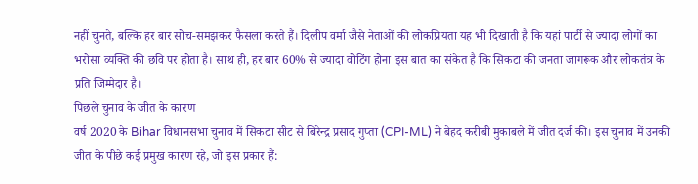नहीं चुनते, बल्कि हर बार सोच-समझकर फैसला करते हैं। दिलीप वर्मा जैसे नेताओं की लोकप्रियता यह भी दिखाती है कि यहां पार्टी से ज्यादा लोगों का भरोसा व्यक्ति की छवि पर होता है। साथ ही, हर बार 60% से ज्यादा वोटिंग होना इस बात का संकेत है कि सिकटा की जनता जागरूक और लोकतंत्र के प्रति जिम्मेदार है।
पिछले चुनाव के जीत के कारण
वर्ष 2020 के Bihar विधानसभा चुनाव में सिकटा सीट से बिरेन्द्र प्रसाद गुप्ता (CPI-ML) ने बेहद करीबी मुकाबले में जीत दर्ज की। इस चुनाव में उनकी जीत के पीछे कई प्रमुख कारण रहे, जो इस प्रकार हैं: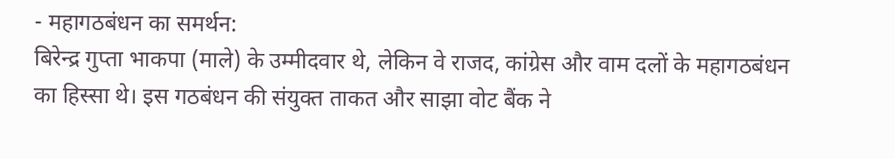- महागठबंधन का समर्थन:
बिरेन्द्र गुप्ता भाकपा (माले) के उम्मीदवार थे, लेकिन वे राजद, कांग्रेस और वाम दलों के महागठबंधन का हिस्सा थे। इस गठबंधन की संयुक्त ताकत और साझा वोट बैंक ने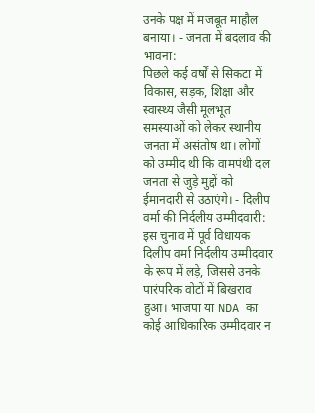उनके पक्ष में मजबूत माहौल बनाया। - जनता में बदलाव की भावना:
पिछले कई वर्षों से सिकटा में विकास, सड़क, शिक्षा और स्वास्थ्य जैसी मूलभूत समस्याओं को लेकर स्थानीय जनता में असंतोष था। लोगों को उम्मीद थी कि वामपंथी दल जनता से जुड़े मुद्दों को ईमानदारी से उठाएंगे। - दिलीप वर्मा की निर्दलीय उम्मीदवारी:
इस चुनाव में पूर्व विधायक दिलीप वर्मा निर्दलीय उम्मीदवार के रूप में लड़े, जिससे उनके पारंपरिक वोटों में बिखराव हुआ। भाजपा या NDA का कोई आधिकारिक उम्मीदवार न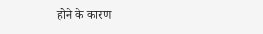होने के कारण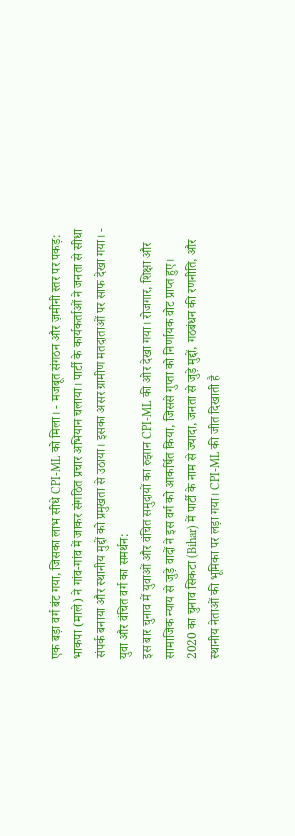एक बड़ा वर्ग बंट गया, जिसका लाभ सीधे CPI-ML को मिला। - मजबूत संगठन और ज़मीनी स्तर पर पकड़:
भाकपा (माले) ने गांव-गांव में जाकर संगठित प्रचार अभियान चलाया। पार्टी के कार्यकर्ताओं ने जनता से सीधा संपर्क बनाया और स्थानीय मुद्दों को प्रमुखता से उठाया। इसका असर ग्रामीण मतदाताओं पर साफ देखा गया। - युवा और वंचित वर्ग का समर्थन:
इस बार चुनाव में युवाओं और वंचित समुदायों का रुझान CPI-ML की ओर देखा गया। रोजगार, शिक्षा और सामाजिक न्याय से जुड़े वादों ने इस वर्ग को आकर्षित किया, जिससे गुप्ता को निर्णायक वोट प्राप्त हुए।
2020 का चुनाव सिकटा (Bihar) में पार्टी के नाम से ज्यादा, जनता से जुड़े मुद्दों, गठबंधन की रणनीति, और स्थानीय नेताओं की भूमिका पर लड़ा गया। CPI-ML की जीत दिखाती है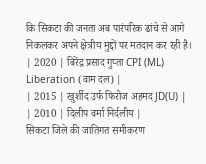कि सिकटा की जनता अब पारंपरिक ढांचे से आगे निकलकर अपने क्षेत्रीय मुद्दों पर मतदान कर रही है।
| 2020 | बिरेंद्र प्रसाद गुप्ता CPI (ML) Liberation (वाम दल) |
| 2015 | खुर्शीद उर्फ फिरोज अहमद JD(U) |
| 2010 | दिलीप वर्मा निर्दलीय |
सिकटा जिले की जातिगत समीकरण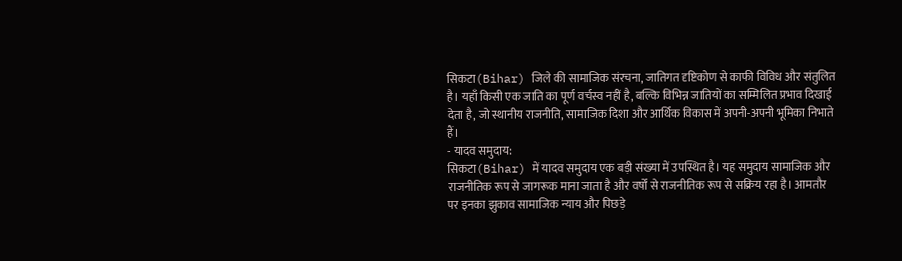सिकटा(Bihar) जिले की सामाजिक संरचना, जातिगत दृष्टिकोण से काफी विविध और संतुलित है। यहाँ किसी एक जाति का पूर्ण वर्चस्व नहीं है, बल्कि विभिन्न जातियों का सम्मिलित प्रभाव दिखाई देता है, जो स्थानीय राजनीति, सामाजिक दिशा और आर्थिक विकास में अपनी-अपनी भूमिका निभाते हैं।
- यादव समुदाय:
सिकटा(Bihar) में यादव समुदाय एक बड़ी संख्या में उपस्थित है। यह समुदाय सामाजिक और राजनीतिक रूप से जागरूक माना जाता है और वर्षों से राजनीतिक रूप से सक्रिय रहा है। आमतौर पर इनका झुकाव सामाजिक न्याय और पिछड़े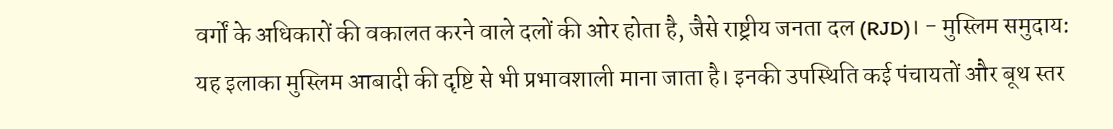वर्गों के अधिकारों की वकालत करने वाले दलों की ओर होता है, जैसे राष्ट्रीय जनता दल (RJD)। - मुस्लिम समुदाय:
यह इलाका मुस्लिम आबादी की दृष्टि से भी प्रभावशाली माना जाता है। इनकी उपस्थिति कई पंचायतों और बूथ स्तर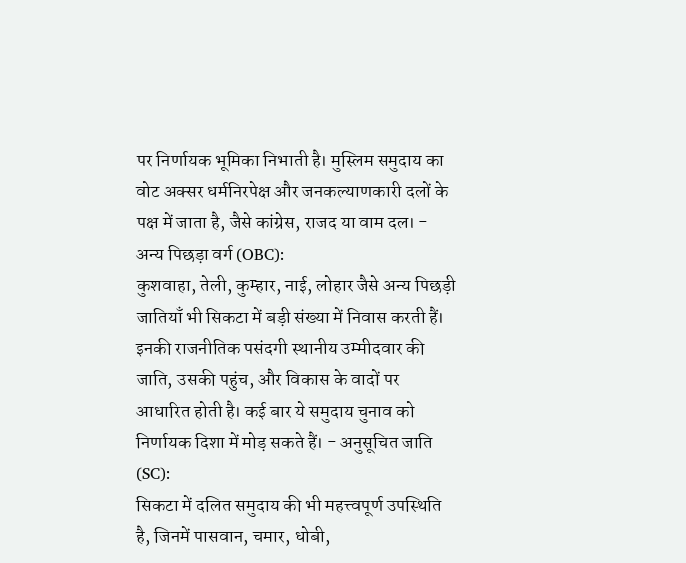पर निर्णायक भूमिका निभाती है। मुस्लिम समुदाय का वोट अक्सर धर्मनिरपेक्ष और जनकल्याणकारी दलों के पक्ष में जाता है, जैसे कांग्रेस, राजद या वाम दल। - अन्य पिछड़ा वर्ग (OBC):
कुशवाहा, तेली, कुम्हार, नाई, लोहार जैसे अन्य पिछड़ी जातियाँ भी सिकटा में बड़ी संख्या में निवास करती हैं। इनकी राजनीतिक पसंदगी स्थानीय उम्मीदवार की जाति, उसकी पहुंच, और विकास के वादों पर आधारित होती है। कई बार ये समुदाय चुनाव को निर्णायक दिशा में मोड़ सकते हैं। - अनुसूचित जाति (SC):
सिकटा में दलित समुदाय की भी महत्त्वपूर्ण उपस्थिति है, जिनमें पासवान, चमार, धोबी,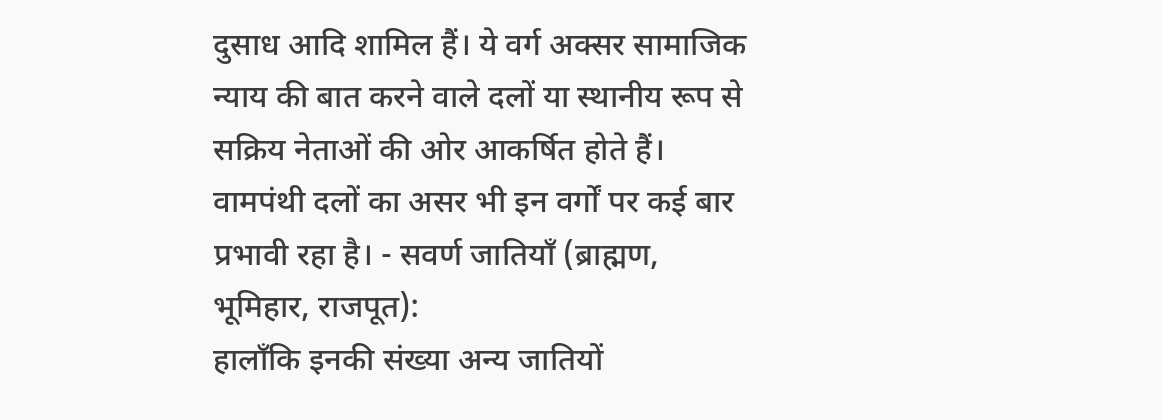दुसाध आदि शामिल हैं। ये वर्ग अक्सर सामाजिक न्याय की बात करने वाले दलों या स्थानीय रूप से सक्रिय नेताओं की ओर आकर्षित होते हैं। वामपंथी दलों का असर भी इन वर्गों पर कई बार प्रभावी रहा है। - सवर्ण जातियाँ (ब्राह्मण, भूमिहार, राजपूत):
हालाँकि इनकी संख्या अन्य जातियों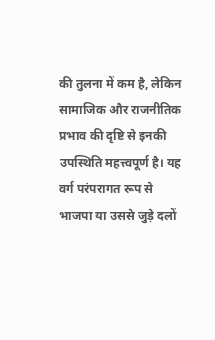की तुलना में कम है, लेकिन सामाजिक और राजनीतिक प्रभाव की दृष्टि से इनकी उपस्थिति महत्त्वपूर्ण है। यह वर्ग परंपरागत रूप से भाजपा या उससे जुड़े दलों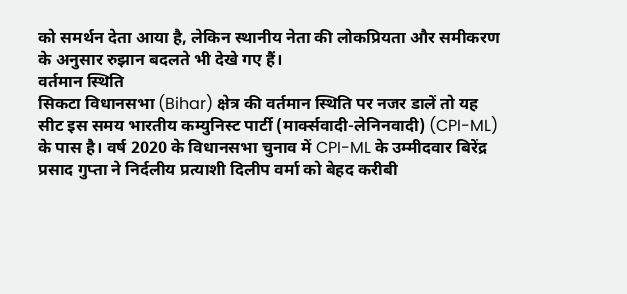को समर्थन देता आया है, लेकिन स्थानीय नेता की लोकप्रियता और समीकरण के अनुसार रुझान बदलते भी देखे गए हैं।
वर्तमान स्थिति
सिकटा विधानसभा (Bihar) क्षेत्र की वर्तमान स्थिति पर नजर डालें तो यह सीट इस समय भारतीय कम्युनिस्ट पार्टी (मार्क्सवादी-लेनिनवादी) (CPI-ML) के पास है। वर्ष 2020 के विधानसभा चुनाव में CPI-ML के उम्मीदवार बिरेंद्र प्रसाद गुप्ता ने निर्दलीय प्रत्याशी दिलीप वर्मा को बेहद करीबी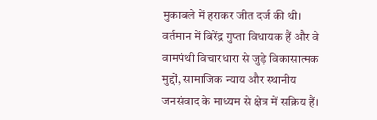मुकाबले में हराकर जीत दर्ज की थी। वर्तमान में बिरेंद्र गुप्ता विधायक हैं और वे वामपंथी विचारधारा से जुड़े विकासात्मक मुद्दों, सामाजिक न्याय और स्थानीय जनसंवाद के माध्यम से क्षेत्र में सक्रिय हैं।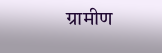ग्रामीण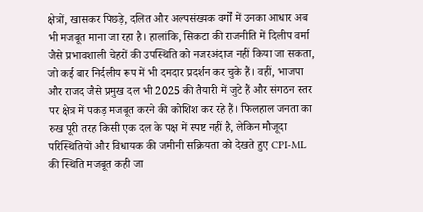क्षेत्रों, खासकर पिछड़े, दलित और अल्पसंख्यक वर्गों में उनका आधार अब भी मजबूत माना जा रहा है। हालांकि, सिकटा की राजनीति में दिलीप वर्मा जैसे प्रभावशाली चेहरों की उपस्थिति को नजरअंदाज नहीं किया जा सकता, जो कई बार निर्दलीय रूप में भी दमदार प्रदर्शन कर चुके हैं। वहीं, भाजपा और राजद जैसे प्रमुख दल भी 2025 की तैयारी में जुटे हैं और संगठन स्तर पर क्षेत्र में पकड़ मजबूत करने की कोशिश कर रहे हैं। फिलहाल जनता का रुख पूरी तरह किसी एक दल के पक्ष में स्पष्ट नहीं है, लेकिन मौजूदा परिस्थितियों और विधायक की जमीनी सक्रियता को देखते हुए CPI-ML की स्थिति मजबूत कही जा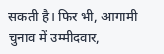सकती है। फिर भी, आगामी चुनाव में उम्मीदवार,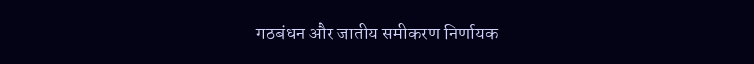गठबंधन और जातीय समीकरण निर्णायक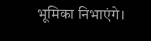भूमिका निभाएंगे।